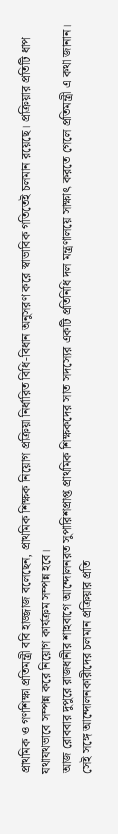প্রাথমিক ও গণশিক্ষা প্রতিমন্ত্রী ববি হাজ্জাজ বলেছেন, প্রাথমিক শিক্ষক নিয়োগ প্রক্রিয়া নির্ধারিত বিধি-বিধান অনুসরণ করে স্বাভাবিক গতিতেই চলমান রয়েছে। প্রক্রিয়ার প্রতিটি ধাপ যথাযথভাবে সম্পন্ন করে নিয়োগ কার্যক্রম সম্পন্ন হবে।
আজ রোববার দুপুরে রাজধানীর শাহবাগে আন্দোলনরত সুপারিশপ্রাপ্ত প্রাথমিক শিক্ষকদের সাত সদস্যের একটি প্রতিনিধি দল মন্ত্রণালয়ে সাক্ষাৎ করতে গেলে প্রতিমন্ত্রী এ কথা জানান। সেই সঙ্গে আন্দোলনকারীদের চলমান প্রক্রিয়ার প্রতি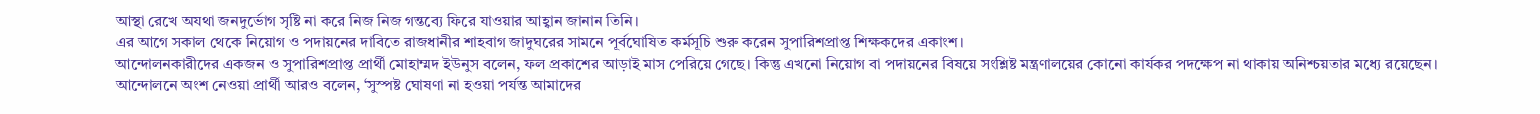আস্থা রেখে অযথা জনদুর্ভোগ সৃষ্টি না করে নিজ নিজ গন্তব্যে ফিরে যাওয়ার আহ্বান জানান তিনি।
এর আগে সকাল থেকে নিয়োগ ও পদায়নের দাবিতে রাজধানীর শাহবাগ জাদুঘরের সামনে পূর্বঘোষিত কর্মসূচি শুরু করেন সুপারিশপ্রাপ্ত শিক্ষকদের একাংশ।
আন্দোলনকারীদের একজন ও সুপারিশপ্রাপ্ত প্রার্থী মোহাম্মদ ইউনুস বলেন, ফল প্রকাশের আড়াই মাস পেরিয়ে গেছে। কিন্তু এখনো নিয়োগ বা পদায়নের বিষয়ে সংশ্লিষ্ট মন্ত্রণালয়ের কোনো কার্যকর পদক্ষেপ না থাকায় অনিশ্চয়তার মধ্যে রয়েছেন।
আন্দোলনে অংশ নেওয়া প্রার্থী আরও বলেন, ‘সুস্পষ্ট ঘোষণা না হওয়া পর্যন্ত আমাদের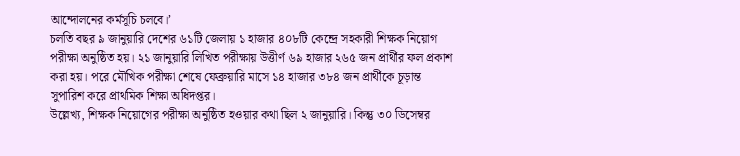আন্দোলনের কর্মসূচি চলবে।’
চলতি বছর ৯ জানুয়ারি দেশের ৬১টি জেলায় ১ হাজার ৪০৮টি কেন্দ্রে সহকারী শিক্ষক নিয়োগ পরীক্ষা অনুষ্ঠিত হয়। ২১ জানুয়ারি লিখিত পরীক্ষায় উত্তীর্ণ ৬৯ হাজার ২৬৫ জন প্রার্থীর ফল প্রকাশ করা হয়। পরে মৌখিক পরীক্ষা শেষে ফেব্রুয়ারি মাসে ১৪ হাজার ৩৮৪ জন প্রার্থীকে চূড়ান্ত সুপারিশ করে প্রাথমিক শিক্ষা অধিদপ্তর।
উল্লেখ্য, শিক্ষক নিয়োগের পরীক্ষা অনুষ্ঠিত হওয়ার কথা ছিল ২ জানুয়ারি। কিন্তু ৩০ ডিসেম্বর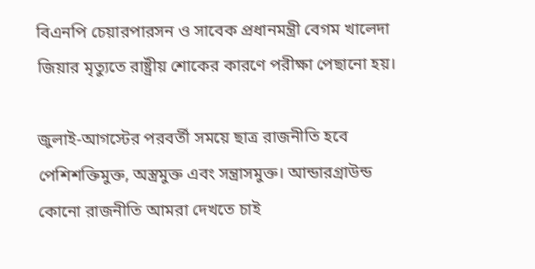বিএনপি চেয়ারপারসন ও সাবেক প্রধানমন্ত্রী বেগম খালেদা জিয়ার মৃত্যুতে রাষ্ট্রীয় শোকের কারণে পরীক্ষা পেছানো হয়।

জুলাই-আগস্টের পরবর্তী সময়ে ছাত্র রাজনীতি হবে পেশিশক্তিমুক্ত, অস্ত্রমুক্ত এবং সন্ত্রাসমুক্ত। আন্ডারগ্রাউন্ড কোনো রাজনীতি আমরা দেখতে চাই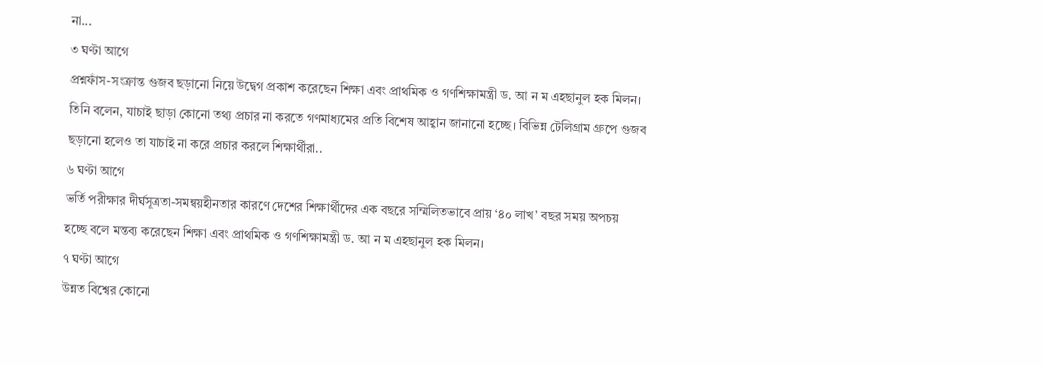না...
৩ ঘণ্টা আগে
প্রশ্নফাঁস-সংক্রান্ত গুজব ছড়ানো নিয়ে উদ্বেগ প্রকাশ করেছেন শিক্ষা এবং প্রাথমিক ও গণশিক্ষামন্ত্রী ড. আ ন ম এহছানুল হক মিলন। তিনি বলেন, যাচাই ছাড়া কোনো তথ্য প্রচার না করতে গণমাধ্যমের প্রতি বিশেষ আহ্বান জানানো হচ্ছে। বিভিন্ন টেলিগ্রাম গ্রুপে গুজব ছড়ানো হলেও তা যাচাই না করে প্রচার করলে শিক্ষার্থীরা..
৬ ঘণ্টা আগে
ভর্তি পরীক্ষার দীর্ঘসূত্রতা-সমন্বয়হীনতার কারণে দেশের শিক্ষার্থীদের এক বছরে সম্মিলিতভাবে প্রায় ‘৪০ লাখ’ বছর সময় অপচয় হচ্ছে বলে মন্তব্য করেছেন শিক্ষা এবং প্রাথমিক ও গণশিক্ষামন্ত্রী ড. আ ন ম এহছানুল হক মিলন।
৭ ঘণ্টা আগে
উন্নত বিশ্বের কোনো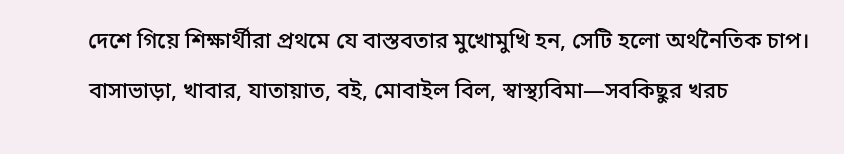দেশে গিয়ে শিক্ষার্থীরা প্রথমে যে বাস্তবতার মুখোমুখি হন, সেটি হলো অর্থনৈতিক চাপ। বাসাভাড়া, খাবার, যাতায়াত, বই, মোবাইল বিল, স্বাস্থ্যবিমা—সবকিছুর খরচ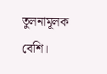তুলনামূলক বেশি।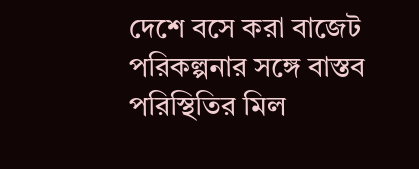দেশে বসে করা বাজেট পরিকল্পনার সঙ্গে বাস্তব পরিস্থিতির মিল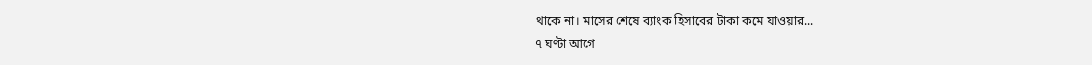থাকে না। মাসের শেষে ব্যাংক হিসাবের টাকা কমে যাওয়ার...
৭ ঘণ্টা আগে